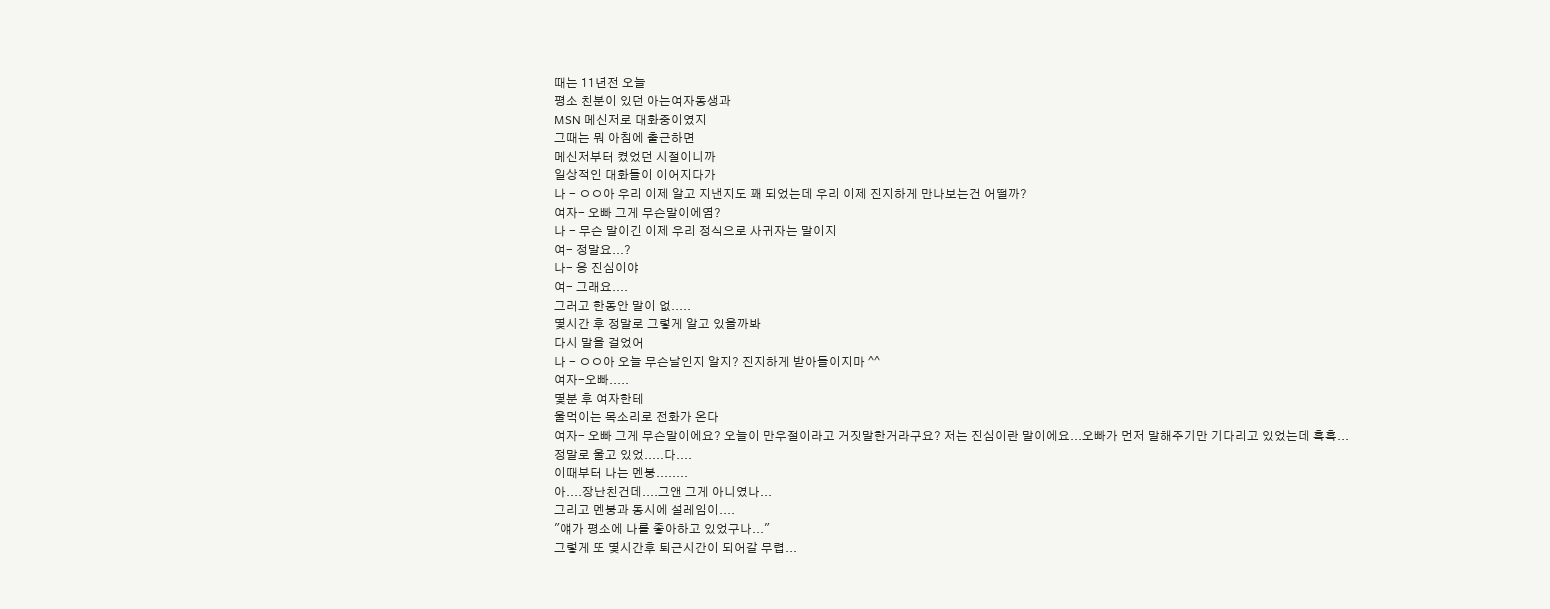때는 11년전 오늘
평소 친분이 있던 아는여자동생과
MSN 메신저로 대화중이였지
그때는 뭐 아침에 출근하면
메신저부터 켰었던 시절이니까
일상적인 대화들이 이어지다가
나 - ㅇㅇ아 우리 이제 알고 지낸지도 꽤 되었는데 우리 이제 진지하게 만나보는건 어떨까?
여자- 오빠 그게 무슨말이에염?
나 - 무슨 말이긴 이제 우리 정식으로 사귀자는 말이지
여- 정말요...?
나- 응 진심이야
여- 그래요....
그러고 한동안 말이 없.....
몇시간 후 정말로 그렇게 알고 있을까봐
다시 말을 걸었어
나 - ㅇㅇ아 오늘 무슨날인지 알지? 진지하게 받아들이지마 ^^
여자-오빠.....
몇분 후 여자한테
울먹이는 목소리로 전화가 온다
여자- 오빠 그게 무슨말이에요? 오늘이 만우절이라고 거짓말한거라구요? 저는 진심이란 말이에요...오빠가 먼저 말해주기만 기다리고 있었는데 흑흑...
정말로 울고 있었.....다....
이때부터 나는 멘붕........
아....장난친건데....그앤 그게 아니였나...
그리고 멘붕과 동시에 설레임이....
"얘가 평소에 나를 좋아하고 있었구나..."
그렇게 또 몇시간후 퇴근시간이 되어갈 무렵...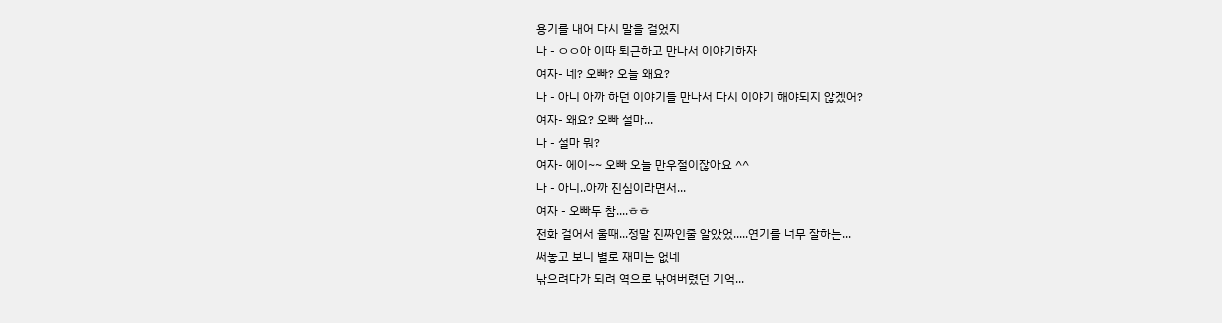용기를 내어 다시 말을 걸었지
나 - ㅇㅇ아 이따 퇴근하고 만나서 이야기하자
여자- 네? 오빠? 오늘 왜요?
나 - 아니 아까 하던 이야기들 만나서 다시 이야기 해야되지 않겠어?
여자- 왜요? 오빠 설마...
나 - 설마 뭐?
여자- 에이~~ 오빠 오늘 만우절이잖아요 ^^
나 - 아니..아까 진심이라면서...
여자 - 오빠두 참....ㅎㅎ
전화 걸어서 울때...정말 진짜인줄 알았었.....연기를 너무 잘하는...
써놓고 보니 별로 재미는 없네
낚으려다가 되려 역으로 낚여버렸던 기억...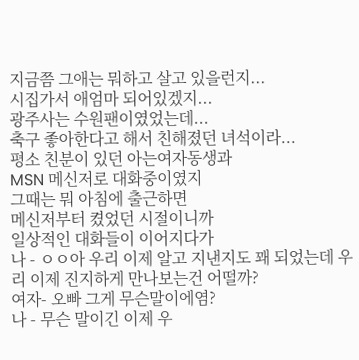지금쯤 그애는 뭐하고 살고 있을런지...
시집가서 애엄마 되어있겠지...
광주사는 수원팬이였었는데...
축구 좋아한다고 해서 친해졌던 녀석이라...
평소 친분이 있던 아는여자동생과
MSN 메신저로 대화중이였지
그때는 뭐 아침에 출근하면
메신저부터 켰었던 시절이니까
일상적인 대화들이 이어지다가
나 - ㅇㅇ아 우리 이제 알고 지낸지도 꽤 되었는데 우리 이제 진지하게 만나보는건 어떨까?
여자- 오빠 그게 무슨말이에염?
나 - 무슨 말이긴 이제 우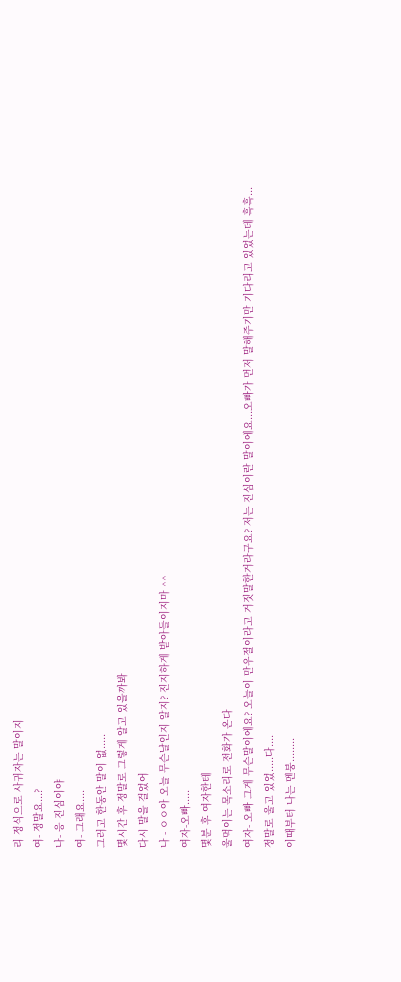리 정식으로 사귀자는 말이지
여- 정말요...?
나- 응 진심이야
여- 그래요....
그러고 한동안 말이 없.....
몇시간 후 정말로 그렇게 알고 있을까봐
다시 말을 걸었어
나 - ㅇㅇ아 오늘 무슨날인지 알지? 진지하게 받아들이지마 ^^
여자-오빠.....
몇분 후 여자한테
울먹이는 목소리로 전화가 온다
여자- 오빠 그게 무슨말이에요? 오늘이 만우절이라고 거짓말한거라구요? 저는 진심이란 말이에요...오빠가 먼저 말해주기만 기다리고 있었는데 흑흑...
정말로 울고 있었.....다....
이때부터 나는 멘붕........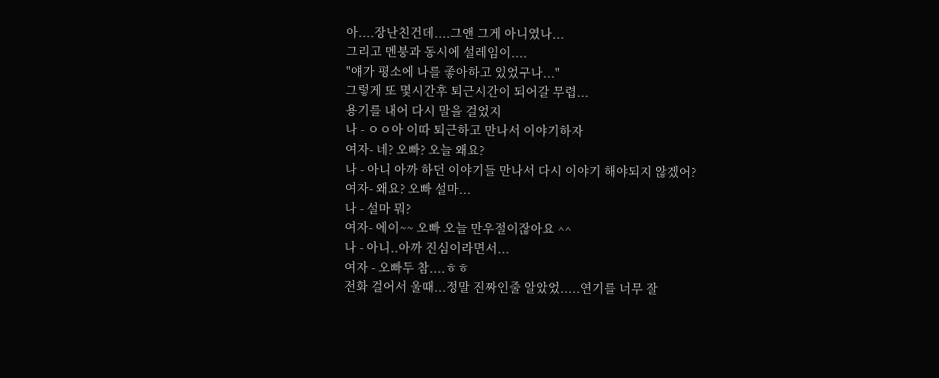아....장난친건데....그앤 그게 아니였나...
그리고 멘붕과 동시에 설레임이....
"얘가 평소에 나를 좋아하고 있었구나..."
그렇게 또 몇시간후 퇴근시간이 되어갈 무렵...
용기를 내어 다시 말을 걸었지
나 - ㅇㅇ아 이따 퇴근하고 만나서 이야기하자
여자- 네? 오빠? 오늘 왜요?
나 - 아니 아까 하던 이야기들 만나서 다시 이야기 해야되지 않겠어?
여자- 왜요? 오빠 설마...
나 - 설마 뭐?
여자- 에이~~ 오빠 오늘 만우절이잖아요 ^^
나 - 아니..아까 진심이라면서...
여자 - 오빠두 참....ㅎㅎ
전화 걸어서 울때...정말 진짜인줄 알았었.....연기를 너무 잘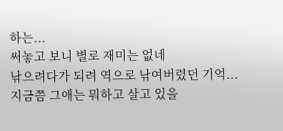하는...
써놓고 보니 별로 재미는 없네
낚으려다가 되려 역으로 낚여버렸던 기억...
지금쯤 그애는 뭐하고 살고 있을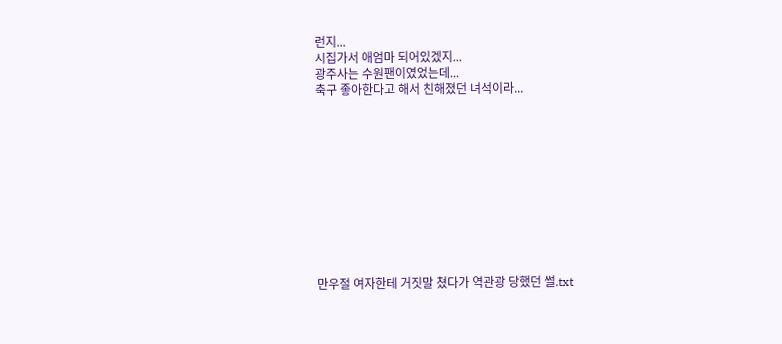런지...
시집가서 애엄마 되어있겠지...
광주사는 수원팬이였었는데...
축구 좋아한다고 해서 친해졌던 녀석이라...











만우절 여자한테 거짓말 쳤다가 역관광 당했던 썰.txt